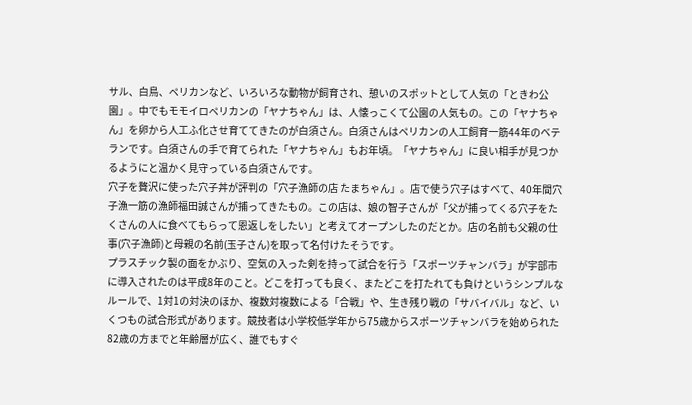サル、白鳥、ペリカンなど、いろいろな動物が飼育され、憩いのスポットとして人気の「ときわ公園」。中でもモモイロペリカンの「ヤナちゃん」は、人懐っこくて公園の人気もの。この「ヤナちゃん」を卵から人工ふ化させ育ててきたのが白須さん。白須さんはペリカンの人工飼育一筋44年のベテランです。白須さんの手で育てられた「ヤナちゃん」もお年頃。「ヤナちゃん」に良い相手が見つかるようにと温かく見守っている白須さんです。
穴子を贅沢に使った穴子丼が評判の「穴子漁師の店 たまちゃん」。店で使う穴子はすべて、40年間穴子漁一筋の漁師福田誠さんが捕ってきたもの。この店は、娘の智子さんが「父が捕ってくる穴子をたくさんの人に食べてもらって恩返しをしたい」と考えてオープンしたのだとか。店の名前も父親の仕事(穴子漁師)と母親の名前(玉子さん)を取って名付けたそうです。
プラスチック製の面をかぶり、空気の入った剣を持って試合を行う「スポーツチャンバラ」が宇部市に導入されたのは平成8年のこと。どこを打っても良く、またどこを打たれても負けというシンプルなルールで、1対1の対決のほか、複数対複数による「合戦」や、生き残り戦の「サバイバル」など、いくつもの試合形式があります。競技者は小学校低学年から75歳からスポーツチャンバラを始められた82歳の方までと年齢層が広く、誰でもすぐ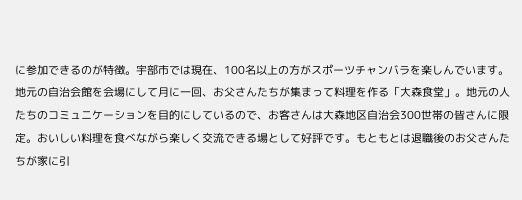に参加できるのが特徴。宇部市では現在、100名以上の方がスポーツチャンバラを楽しんでいます。
地元の自治会館を会場にして月に一回、お父さんたちが集まって料理を作る「大森食堂」。地元の人たちのコミュニケーションを目的にしているので、お客さんは大森地区自治会300世帯の皆さんに限定。おいしい料理を食べながら楽しく交流できる場として好評です。もともとは退職後のお父さんたちが家に引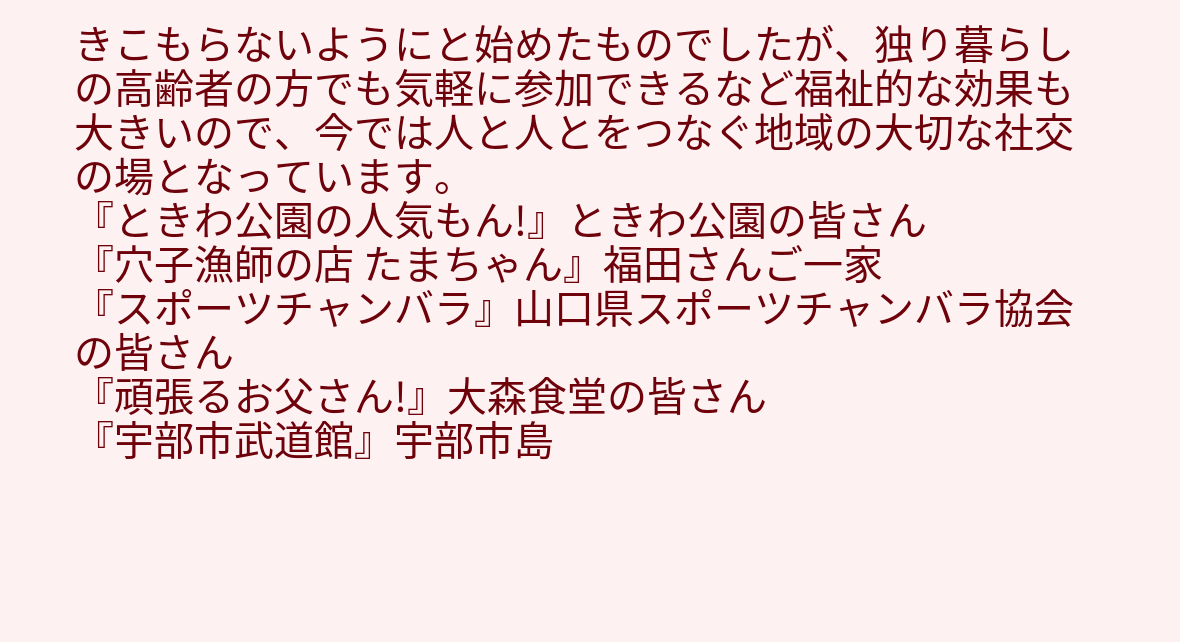きこもらないようにと始めたものでしたが、独り暮らしの高齢者の方でも気軽に参加できるなど福祉的な効果も大きいので、今では人と人とをつなぐ地域の大切な社交の場となっています。
『ときわ公園の人気もん!』ときわ公園の皆さん
『穴子漁師の店 たまちゃん』福田さんご一家
『スポーツチャンバラ』山口県スポーツチャンバラ協会の皆さん
『頑張るお父さん!』大森食堂の皆さん
『宇部市武道館』宇部市島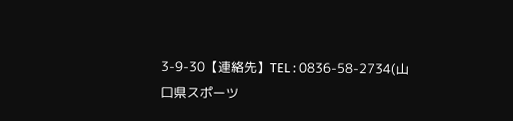3-9-30【連絡先】TEL : 0836-58-2734(山口県スポーツ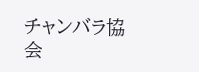チャンバラ協会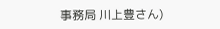事務局 川上豊さん)